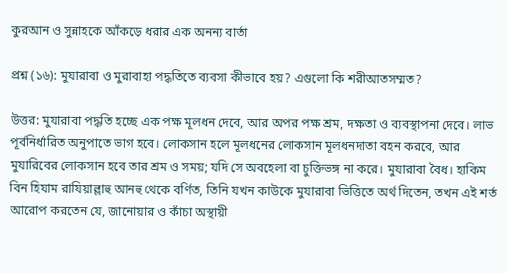কুরআন ও সুন্নাহকে আঁকড়ে ধরার এক অনন্য বার্তা

প্রশ্ন (১৬): মুযারাবা ও মুরাবাহা পদ্ধতিতে ব্যবসা কীভাবে হয়? এগুলো কি শরীআতসম্মত?

উত্তর: মুযারাবা পদ্ধতি হচ্ছে এক পক্ষ মূলধন দেবে, আর অপর পক্ষ শ্রম, দক্ষতা ও ব্যবস্থাপনা দেবে। লাভ পূর্বনির্ধারিত অনুপাতে ভাগ হবে। লোকসান হলে মূলধনের লোকসান মূলধনদাতা বহন করবে, আর মুযারিবের লোকসান হবে তার শ্রম ও সময়; যদি সে অবহেলা বা চুক্তিভঙ্গ না করে। মুযারাবা বৈধ। হাকিম বিন হিযাম রাযিয়াল্লাহু আনহু থেকে বর্ণিত, তিনি যখন কাউকে মুযারাবা ভিত্তিতে অর্থ দিতেন, তখন এই শর্ত আরোপ করতেন যে, জানোয়ার ও কাঁচা অস্থায়ী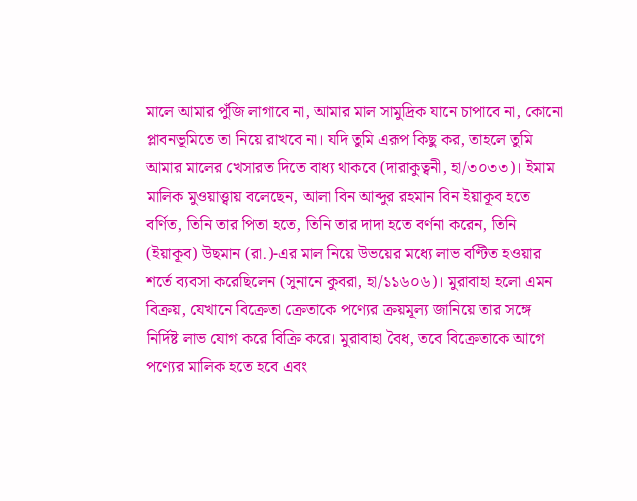মালে আমার পুঁজি লাগাবে না, আমার মাল সামুদ্রিক যানে চাপাবে না, কোনো প্লাবনভূমিতে তা নিয়ে রাখবে না। যদি তুমি এরূপ কিছু কর, তাহলে তুমি আমার মালের খেসারত দিতে বাধ্য থাকবে (দারাকুত্বনী, হা/৩০৩৩)। ইমাম মালিক মুওয়াত্ত্বায় বলেছেন, আলা বিন আব্দুর রহমান বিন ইয়াকূব হতে বর্ণিত, তিনি তার পিতা হতে, তিনি তার দাদা হতে বর্ণনা করেন, তিনি (ইয়াকূব) উছমান (রা.)-এর মাল নিয়ে উভয়ের মধ্যে লাভ বণ্টিত হওয়ার শর্তে ব্যবসা করেছিলেন (সুনানে কুবরা, হা/১১৬০৬)। মুরাবাহা হলো এমন বিক্রয়, যেখানে বিক্রেতা ক্রেতাকে পণ্যের ক্রয়মূল্য জানিয়ে তার সঙ্গে নির্দিষ্ট লাভ যোগ করে বিক্রি করে। মুরাবাহা বৈধ, তবে বিক্রেতাকে আগে পণ্যের মালিক হতে হবে এবং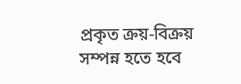প্রকৃত ক্রয়-বিক্রয় সম্পন্ন হতে হবে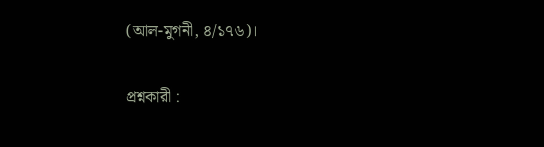(আল-মুগনী, ৪/১৭৬)।

প্রশ্নকারী :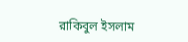রাকিবুল ইসলাম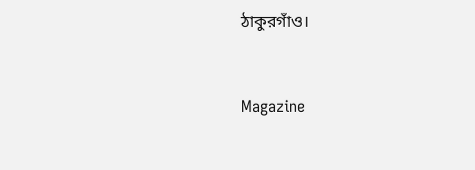ঠাকুরগাঁও।


Magazine